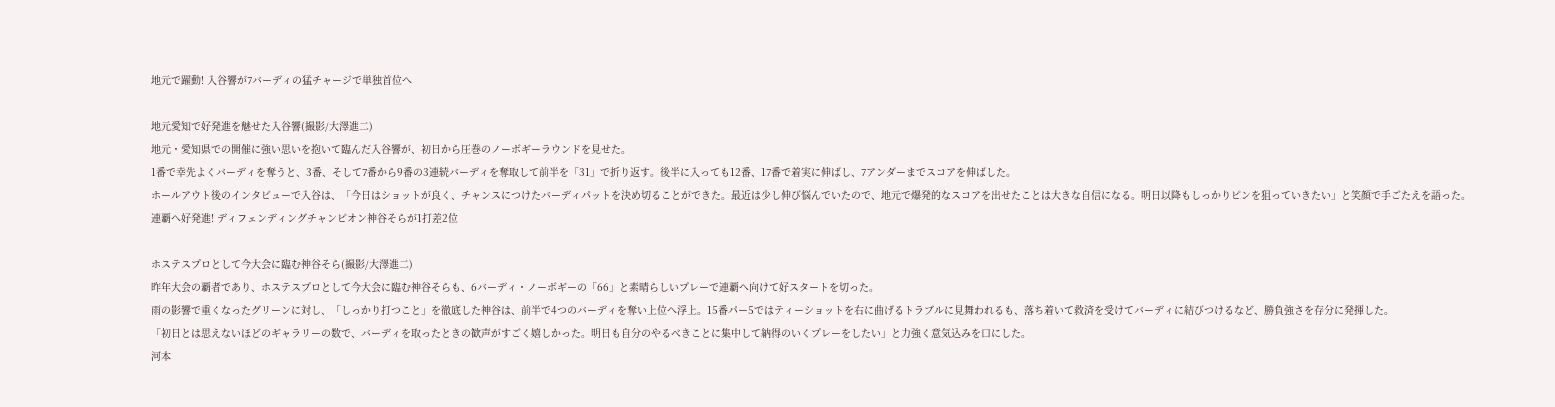地元で躍動! 入谷響が7バーディの猛チャージで単独首位へ

地元愛知で好発進を魅せた入谷響(撮影/大澤進二)
地元・愛知県での開催に強い思いを抱いて臨んだ入谷響が、初日から圧巻のノーボギーラウンドを見せた。
1番で幸先よくバーディを奪うと、3番、そして7番から9番の3連続バーディを奪取して前半を「31」で折り返す。後半に入っても12番、17番で着実に伸ばし、7アンダーまでスコアを伸ばした。
ホールアウト後のインタビューで入谷は、「今日はショットが良く、チャンスにつけたバーディパットを決め切ることができた。最近は少し伸び悩んでいたので、地元で爆発的なスコアを出せたことは大きな自信になる。明日以降もしっかりピンを狙っていきたい」と笑顔で手ごたえを語った。
連覇へ好発進! ディフェンディングチャンピオン神谷そらが1打差2位

ホステスプロとして今大会に臨む神谷そら(撮影/大澤進二)
昨年大会の覇者であり、ホステスプロとして今大会に臨む神谷そらも、6バーディ・ノーボギーの「66」と素晴らしいプレーで連覇へ向けて好スタートを切った。
雨の影響で重くなったグリーンに対し、「しっかり打つこと」を徹底した神谷は、前半で4つのバーディを奪い上位へ浮上。15番パー5ではティーショットを右に曲げるトラブルに見舞われるも、落ち着いて救済を受けてバーディに結びつけるなど、勝負強さを存分に発揮した。
「初日とは思えないほどのギャラリーの数で、バーディを取ったときの歓声がすごく嬉しかった。明日も自分のやるべきことに集中して納得のいくプレーをしたい」と力強く意気込みを口にした。
河本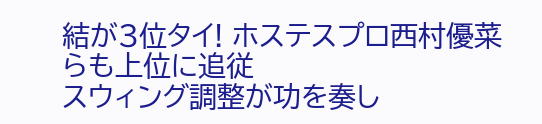結が3位タイ! ホステスプロ西村優菜らも上位に追従
スウィング調整が功を奏し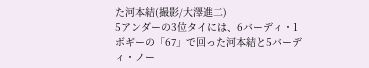た河本結(撮影/大澤進二)
5アンダーの3位タイには、6バーディ・1ボギーの「67」で回った河本結と5バーディ・ノー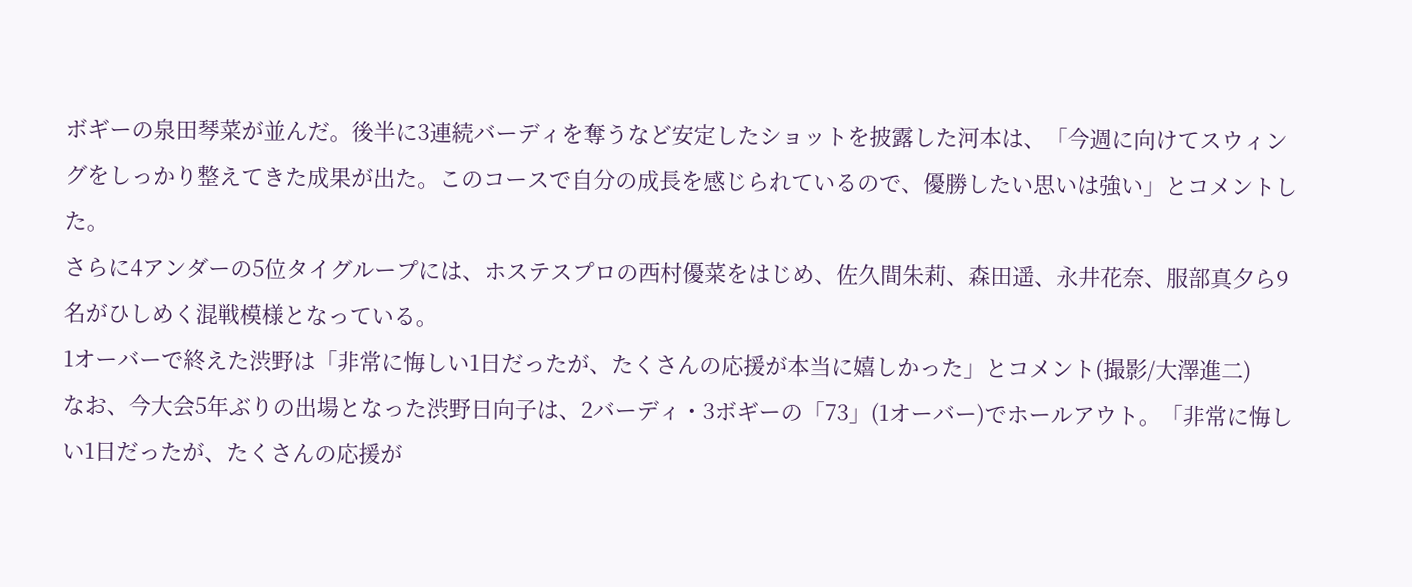ボギーの泉田琴菜が並んだ。後半に3連続バーディを奪うなど安定したショットを披露した河本は、「今週に向けてスウィングをしっかり整えてきた成果が出た。このコースで自分の成長を感じられているので、優勝したい思いは強い」とコメントした。
さらに4アンダーの5位タイグループには、ホステスプロの西村優菜をはじめ、佐久間朱莉、森田遥、永井花奈、服部真夕ら9名がひしめく混戦模様となっている。
1オーバーで終えた渋野は「非常に悔しい1日だったが、たくさんの応援が本当に嬉しかった」とコメント(撮影/大澤進二)
なお、今大会5年ぶりの出場となった渋野日向子は、2バーディ・3ボギーの「73」(1オーバー)でホールアウト。「非常に悔しい1日だったが、たくさんの応援が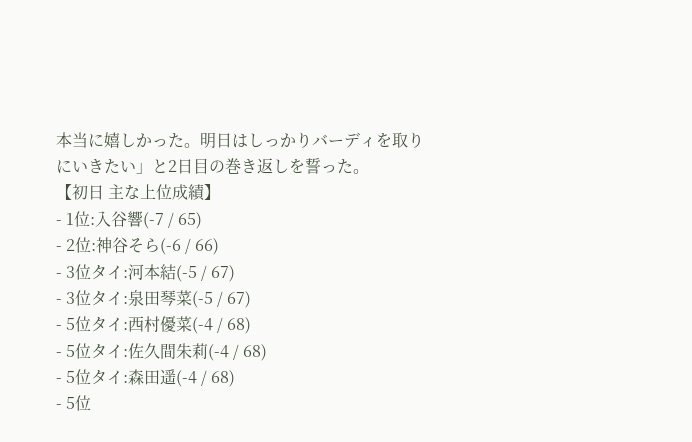本当に嬉しかった。明日はしっかりバーディを取りにいきたい」と2日目の巻き返しを誓った。
【初日 主な上位成績】
- 1位:入谷響(-7 / 65)
- 2位:神谷そら(-6 / 66)
- 3位タイ:河本結(-5 / 67)
- 3位タイ:泉田琴菜(-5 / 67)
- 5位タイ:西村優菜(-4 / 68)
- 5位タイ:佐久間朱莉(-4 / 68)
- 5位タイ:森田遥(-4 / 68)
- 5位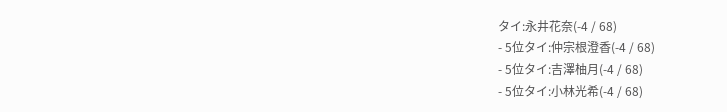タイ:永井花奈(-4 / 68)
- 5位タイ:仲宗根澄香(-4 / 68)
- 5位タイ:吉澤柚月(-4 / 68)
- 5位タイ:小林光希(-4 / 68)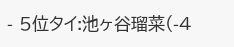- 5位タイ:池ヶ谷瑠菜(-4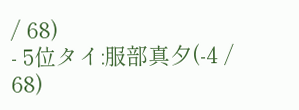/ 68)
- 5位タイ:服部真夕(-4 / 68)